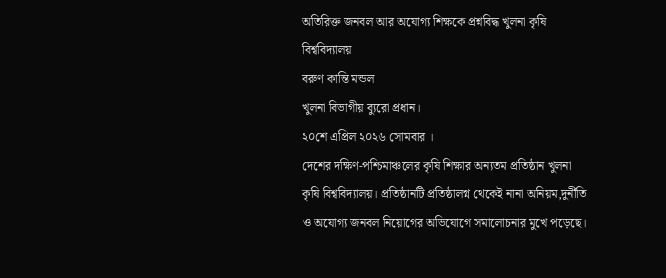অতিরিক্ত জনবল আর অযোগ্য শিক্ষকে প্রশ্নবিদ্ধ খুলনা কৃষি বিশ্ববিদ্যালয়
বরুণ কান্তি মন্ডল
খুলনা বিভাগীয় ব্যুরো প্রধান।
২০শে এপ্রিল ২০২৬ সোমবার ।
দেশের দক্ষিণ-পশ্চিমাঞ্চলের কৃষি শিক্ষার অন্যতম প্রতিষ্ঠান খুলনা কৃষি বিশ্ববিদ্যালয়। প্রতিষ্ঠানটি প্রতিষ্ঠালগ্ন থেকেই নানা অনিয়ম,দুর্নীতি ও অযোগ্য জনবল নিয়োগের অভিযোগে সমালোচনার মুখে পড়েছে।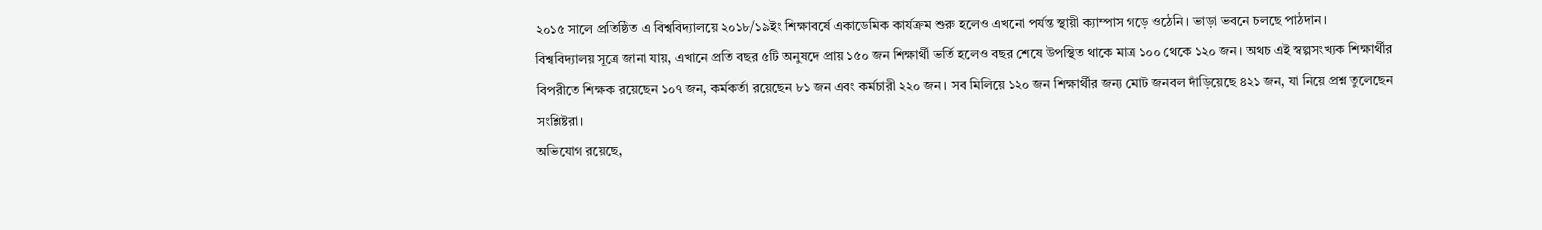২০১৫ সালে প্রতিষ্ঠিত এ বিশ্ববিদ্যালয়ে ২০১৮/১৯ইং শিক্ষাবর্ষে একাডেমিক কার্যক্রম শুরু হলেও এখনো পর্যন্ত স্থায়ী ক্যাম্পাস গড়ে ওঠেনি। ভাড়া ভবনে চলছে পাঠদান।
বিশ্ববিদ্যালয় সূত্রে জানা যায়, এখানে প্রতি বছর ৫টি অনুষদে প্রায় ১৫০ জন শিক্ষার্থী ভর্তি হলেও বছর শেষে উপস্থিত থাকে মাত্র ১০০ থেকে ১২০ জন। অথচ এই স্বল্পসংখ্যক শিক্ষার্থীর বিপরীতে শিক্ষক রয়েছেন ১০৭ জন, কর্মকর্তা রয়েছেন ৮১ জন এবং কর্মচারী ২২০ জন। সব মিলিয়ে ১২০ জন শিক্ষার্থীর জন্য মোট জনবল দাঁড়িয়েছে ৪২১ জন, যা নিয়ে প্রশ্ন তুলেছেন সংশ্লিষ্টরা।
অভিযোগ রয়েছে,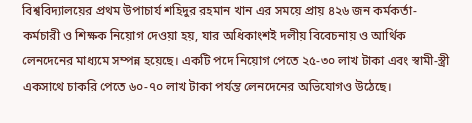বিশ্ববিদ্যালয়ের প্রথম উপাচার্য শহিদুর রহমান খান এর সময়ে প্রায় ৪২৬ জন কর্মকর্তা-কর্মচারী ও শিক্ষক নিয়োগ দেওয়া হয়, যার অধিকাংশই দলীয় বিবেচনায় ও আর্থিক লেনদেনের মাধ্যমে সম্পন্ন হয়েছে। একটি পদে নিয়োগ পেতে ২৫-৩০ লাখ টাকা এবং স্বামী-স্ত্রী একসাথে চাকরি পেতে ৬০-৭০ লাখ টাকা পর্যন্ত লেনদেনের অভিযোগও উঠেছে।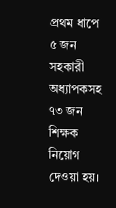প্রথম ধাপে ৫ জন সহকারী অধ্যাপকসহ ৭৩ জন শিক্ষক নিয়োগ দেওয়া হয়।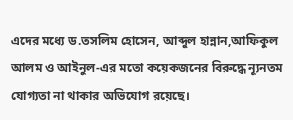এদের মধ্যে ড.তসলিম হোসেন, আব্দুল হান্নান,আফিকুল আলম ও আইনুল-এর মতো কয়েকজনের বিরুদ্ধে ন্যূনতম যোগ্যতা না থাকার অভিযোগ রয়েছে।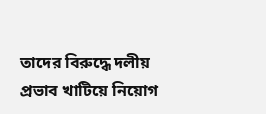তাদের বিরুদ্ধে দলীয় প্রভাব খাটিয়ে নিয়োগ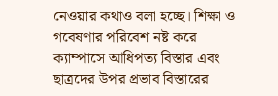নেওয়ার কথাও বলা হচ্ছে। শিক্ষা ও গবেষণার পরিবেশ নষ্ট করে ক্যাম্পাসে আধিপত্য বিস্তার এবং ছাত্রদের উপর প্রভাব বিস্তারের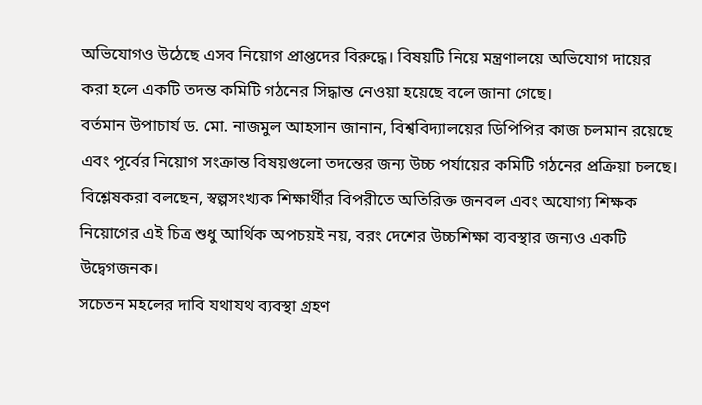অভিযোগও উঠেছে এসব নিয়োগ প্রাপ্তদের বিরুদ্ধে। বিষয়টি নিয়ে মন্ত্রণালয়ে অভিযোগ দায়ের করা হলে একটি তদন্ত কমিটি গঠনের সিদ্ধান্ত নেওয়া হয়েছে বলে জানা গেছে।
বর্তমান উপাচার্য ড. মো. নাজমুল আহসান জানান, বিশ্ববিদ্যালয়ের ডিপিপির কাজ চলমান রয়েছে এবং পূর্বের নিয়োগ সংক্রান্ত বিষয়গুলো তদন্তের জন্য উচ্চ পর্যায়ের কমিটি গঠনের প্রক্রিয়া চলছে। বিশ্লেষকরা বলছেন, স্বল্পসংখ্যক শিক্ষার্থীর বিপরীতে অতিরিক্ত জনবল এবং অযোগ্য শিক্ষক নিয়োগের এই চিত্র শুধু আর্থিক অপচয়ই নয়, বরং দেশের উচ্চশিক্ষা ব্যবস্থার জন্যও একটি উদ্বেগজনক।
সচেতন মহলের দাবি যথাযথ ব্যবস্থা গ্রহণ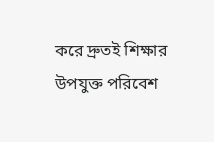করে দ্রুতই শিক্ষার উপযুক্ত পরিবেশ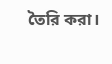তৈরি করা।